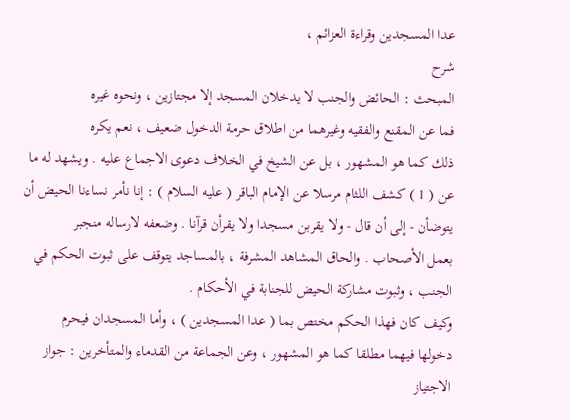عدا المسجدين وقراءة العزائم ،
شرح
المبحث : الحائض والجنب لا يدخلان المسجد إلا مجتازين ، ونحوه غيره
فما عن المقنع والفقيه وغيرهما من اطلاق حرمة الدخول ضعيف ، نعم يكره
ذلك كما هو المشهور ، بل عن الشيخ في الخلاف دعوى الاجماع عليه . ويشهد له ما
عن ( 1 ) كشف اللثام مرسلا عن الإمام الباقر ( عليه السلام ) : إنا نأمر نساءنا الحيض أن
يتوضأن - إلى أن قال - ولا يقربن مسجدا ولا يقرأن قرآنا . وضعفه لارساله منجبر
بعمل الأصحاب . والحاق المشاهد المشرفة ، بالمساجد يتوقف على ثبوت الحكم في
الجنب ، وثبوت مشاركة الحيض للجنابة في الأحكام .
وكيف كان فهذا الحكم مختص بما ( عدا المسجدين ) ، وأما المسجدان فيحرم
دخولها فيهما مطلقا كما هو المشهور ، وعن الجماعة من القدماء والمتأخرين : جواز
الاجتياز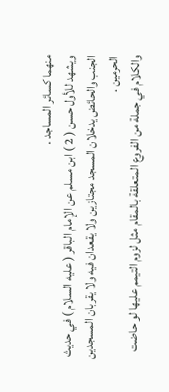منهما كسائر المساجد .
ويشهد للأول حسن ( 2 ) ابن مسلم عن الإمام الباقر ( عليه السلام ) في حديث
الجنب والحائض يدخلان المسجد مجتازين ولا يقعدان فيه ولا يقربان المسجدين
الحرمين .
والكلام في جملة من الفروع المتعلقة بالمقام مثل لزوم التيمم عليها لو حاضت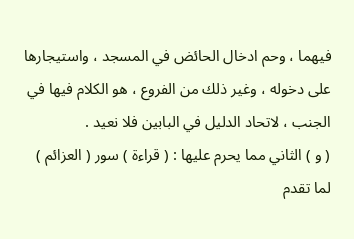فيهما ، وحم ادخال الحائض في المسجد ، واستيجارها على دخوله ، وغير ذلك من الفروع ، هو الكلام فيها في الجنب ، لاتحاد الدليل في البابين فلا نعيد .
( و ) الثاني مما يحرم عليها : ( قراءة ) سور ( العزائم ) لما تقدم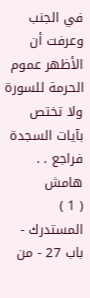في الجنب وعرفت أن الأظهر عموم الحرمة للسورة ولا تختص بآيات السجدة فراجع . .
هامش
( 1 ) المستدرك - باب 27 - من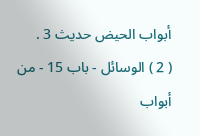أبواب الحيض حديث 3 .
( 2 ) الوسائل - باب 15 - من أبواب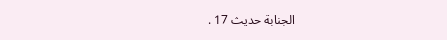الجنابة حديث 17 .